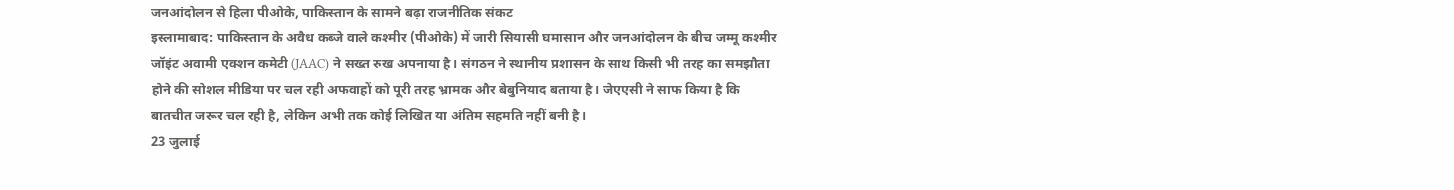जनआंदोलन से हिला पीओके, पाकिस्तान के सामने बढ़ा राजनीतिक संकट
इस्लामाबाद: पाकिस्तान के अवैध कब्जे वाले कश्मीर (पीओके) में जारी सियासी घमासान और जनआंदोलन के बीच जम्मू कश्मीर जॉइंट अवामी एक्शन कमेटी (JAAC) ने सख्त रुख अपनाया है। संगठन ने स्थानीय प्रशासन के साथ किसी भी तरह का समझौता होने की सोशल मीडिया पर चल रही अफवाहों को पूरी तरह भ्रामक और बेबुनियाद बताया है। जेएएसी ने साफ किया है कि बातचीत जरूर चल रही है, लेकिन अभी तक कोई लिखित या अंतिम सहमति नहीं बनी है।
23 जुलाई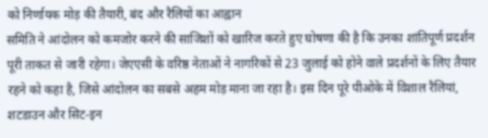को निर्णायक मोड़ की तैयारी, बंद और रैलियों का आह्वान
समिति ने आंदोलन को कमजोर करने की साजिशों को खारिज करते हुए घोषणा की है कि उनका शांतिपूर्ण प्रदर्शन पूरी ताकत से जारी रहेगा। जेएएसी के वरिष्ठ नेताओं ने नागरिकों से 23 जुलाई को होने वाले प्रदर्शनों के लिए तैयार रहने को कहा है, जिसे आंदोलन का सबसे अहम मोड़ माना जा रहा है। इस दिन पूरे पीओके में विशाल रैलियां, शटडाउन और सिट-इन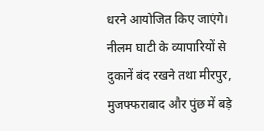धरने आयोजित किए जाएंगे। नीलम घाटी के व्यापारियों से दुकानें बंद रखने तथा मीरपुर, मुजफ्फराबाद और पुंछ में बड़े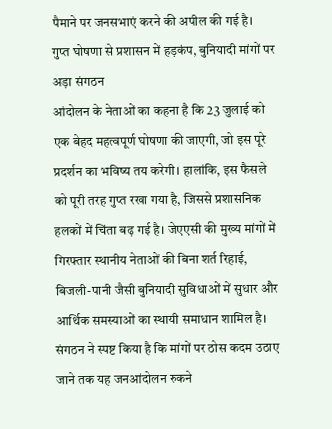पैमाने पर जनसभाएं करने की अपील की गई है।
गुप्त घोषणा से प्रशासन में हड़कंप, बुनियादी मांगों पर अड़ा संगठन
आंदोलन के नेताओं का कहना है कि 23 जुलाई को एक बेहद महत्वपूर्ण घोषणा की जाएगी, जो इस पूरे प्रदर्शन का भविष्य तय करेगी। हालांकि, इस फैसले को पूरी तरह गुप्त रखा गया है, जिससे प्रशासनिक हलकों में चिंता बढ़ गई है। जेएएसी की मुख्य मांगों में गिरफ्तार स्थानीय नेताओं की बिना शर्त रिहाई, बिजली-पानी जैसी बुनियादी सुविधाओं में सुधार और आर्थिक समस्याओं का स्थायी समाधान शामिल है। संगठन ने स्पष्ट किया है कि मांगों पर ठोस कदम उठाए जाने तक यह जनआंदोलन रुकने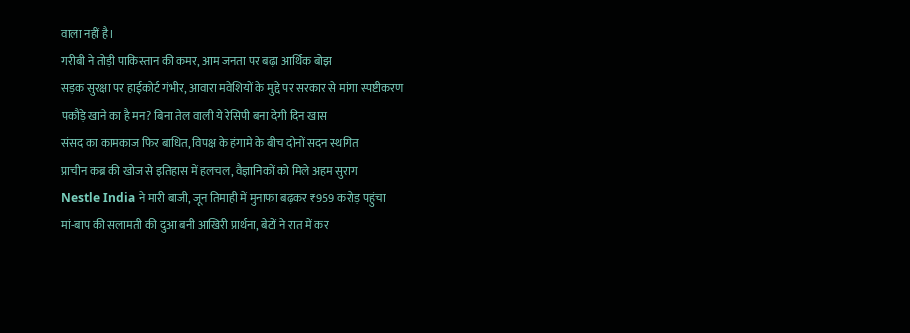वाला नहीं है।
गरीबी ने तोड़ी पाकिस्तान की कमर, आम जनता पर बढ़ा आर्थिक बोझ
सड़क सुरक्षा पर हाईकोर्ट गंभीर, आवारा मवेशियों के मुद्दे पर सरकार से मांगा स्पष्टीकरण
पकौड़े खाने का है मन? बिना तेल वाली ये रेसिपी बना देगी दिन खास
संसद का कामकाज फिर बाधित, विपक्ष के हंगामे के बीच दोनों सदन स्थगित
प्राचीन कब्र की खोज से इतिहास में हलचल, वैज्ञानिकों को मिले अहम सुराग
Nestle India ने मारी बाजी, जून तिमाही में मुनाफा बढ़कर ₹959 करोड़ पहुंचा
मां-बाप की सलामती की दुआ बनी आखिरी प्रार्थना, बेटों ने रात में कर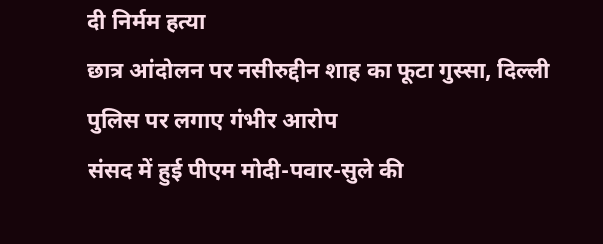दी निर्मम हत्या
छात्र आंदोलन पर नसीरुद्दीन शाह का फूटा गुस्सा, दिल्ली पुलिस पर लगाए गंभीर आरोप
संसद में हुई पीएम मोदी-पवार-सुले की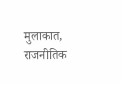मुलाकात, राजनीतिक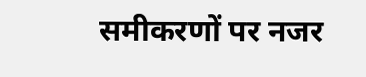समीकरणों पर नजर